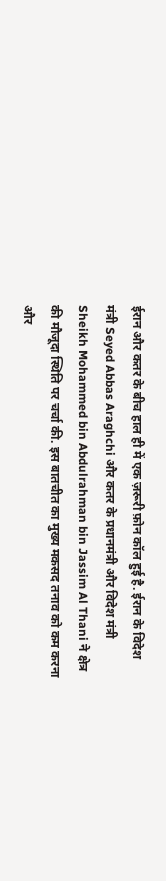ईरान और कतर के बीच हाल ही में एक ज़रूरी फ़ोन कॉल हुई है. ईरान के विदेश मंत्री Seyed Abbas Araghchi और कतर के प्रधानमंत्री और विदेश मंत्री Sheikh Mohammed bin Abdulrahman bin Jassim Al Thani ने क्षेत्र की मौजूदा स्थिति पर चर्चा की. इस बातचीत का मुख्य मकसद तनाव को कम करना और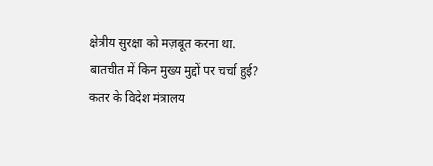क्षेत्रीय सुरक्षा को मज़बूत करना था.
बातचीत में किन मुख्य मुद्दों पर चर्चा हुई?
कतर के विदेश मंत्रालय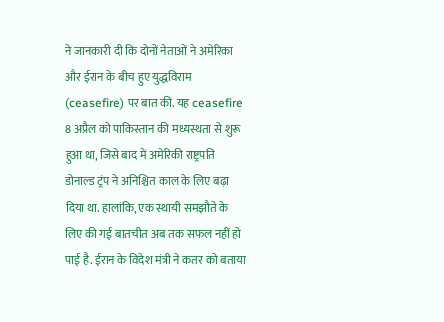ने जानकारी दी कि दोनों नेताओं ने अमेरिका और ईरान के बीच हुए युद्धविराम (ceasefire) पर बात की. यह ceasefire 8 अप्रैल को पाकिस्तान की मध्यस्थता से शुरू हुआ था, जिसे बाद में अमेरिकी राष्ट्रपति डोनाल्ड ट्रंप ने अनिश्चित काल के लिए बढ़ा दिया था. हालांकि, एक स्थायी समझौते के लिए की गई बातचीत अब तक सफल नहीं हो पाई है. ईरान के विदेश मंत्री ने कतर को बताया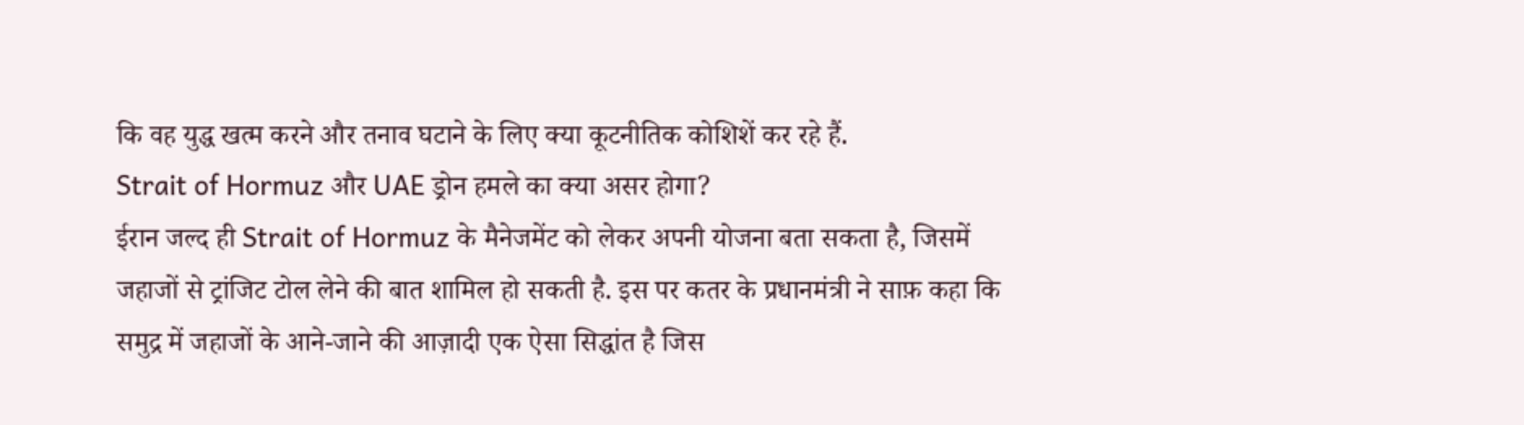कि वह युद्ध खत्म करने और तनाव घटाने के लिए क्या कूटनीतिक कोशिशें कर रहे हैं.
Strait of Hormuz और UAE ड्रोन हमले का क्या असर होगा?
ईरान जल्द ही Strait of Hormuz के मैनेजमेंट को लेकर अपनी योजना बता सकता है, जिसमें जहाजों से ट्रांजिट टोल लेने की बात शामिल हो सकती है. इस पर कतर के प्रधानमंत्री ने साफ़ कहा कि समुद्र में जहाजों के आने-जाने की आज़ादी एक ऐसा सिद्धांत है जिस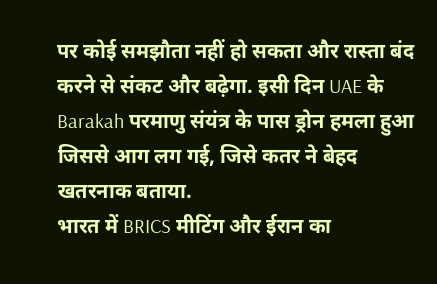पर कोई समझौता नहीं हो सकता और रास्ता बंद करने से संकट और बढ़ेगा. इसी दिन UAE के Barakah परमाणु संयंत्र के पास ड्रोन हमला हुआ जिससे आग लग गई, जिसे कतर ने बेहद खतरनाक बताया.
भारत में BRICS मीटिंग और ईरान का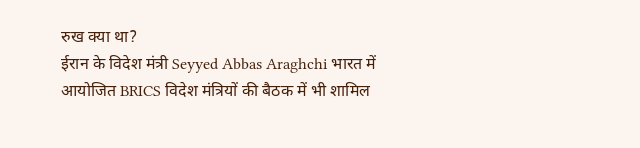रुख क्या था?
ईरान के विदेश मंत्री Seyyed Abbas Araghchi भारत में आयोजित BRICS विदेश मंत्रियों की बैठक में भी शामिल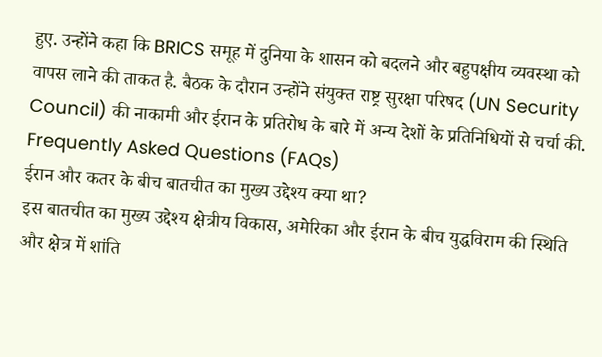हुए. उन्होंने कहा कि BRICS समूह में दुनिया के शासन को बदलने और बहुपक्षीय व्यवस्था को वापस लाने की ताकत है. बैठक के दौरान उन्होंने संयुक्त राष्ट्र सुरक्षा परिषद (UN Security Council) की नाकामी और ईरान के प्रतिरोध के बारे में अन्य देशों के प्रतिनिधियों से चर्चा की.
Frequently Asked Questions (FAQs)
ईरान और कतर के बीच बातचीत का मुख्य उद्देश्य क्या था?
इस बातचीत का मुख्य उद्देश्य क्षेत्रीय विकास, अमेरिका और ईरान के बीच युद्धविराम की स्थिति और क्षेत्र में शांति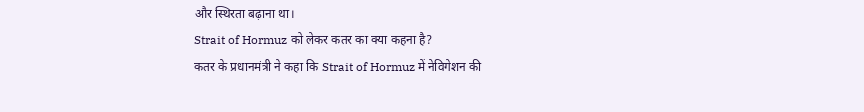और स्थिरता बढ़ाना था।
Strait of Hormuz को लेकर कतर का क्या कहना है?
कतर के प्रधानमंत्री ने कहा कि Strait of Hormuz में नेविगेशन की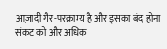आज़ादी गैर-परक्राम्य है और इसका बंद होना संकट को और अधिक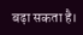बढ़ा सकता है।